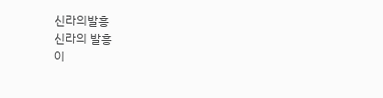신라의발흥
신라의 발흥
이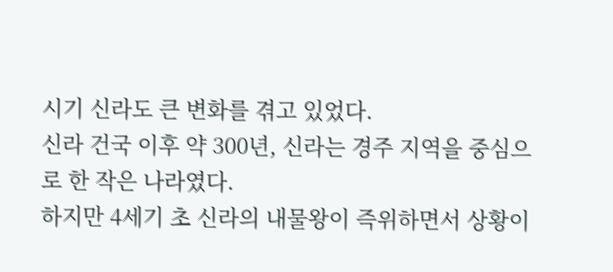시기 신라도 큰 변화를 겪고 있었다.
신라 건국 이후 약 300년, 신라는 경주 지역을 중심으로 한 작은 나라였다.
하지만 4세기 초 신라의 내물왕이 즉위하면서 상황이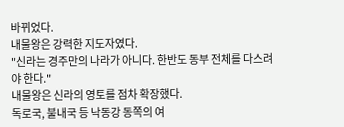바뀌었다.
내물왕은 강력한 지도자였다.
"신라는 경주만의 나라가 아니다. 한반도 동부 전체를 다스려야 한다."
내물왕은 신라의 영토를 점차 확장했다.
독로국, 불내국 등 낙동강 동쪽의 여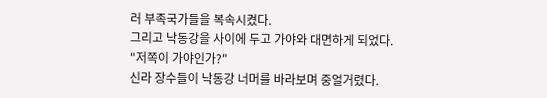러 부족국가들을 복속시켰다.
그리고 낙동강을 사이에 두고 가야와 대면하게 되었다.
"저쪽이 가야인가?"
신라 장수들이 낙동강 너머를 바라보며 중얼거렸다.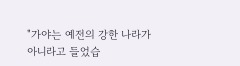"가야는 예전의 강한 나라가 아니라고 들었습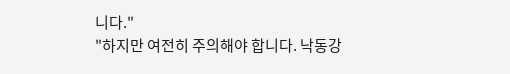니다."
"하지만 여전히 주의해야 합니다. 낙동강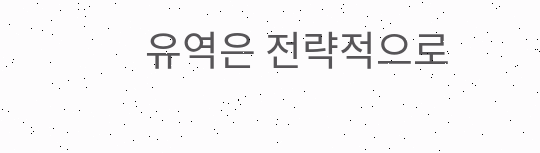유역은 전략적으로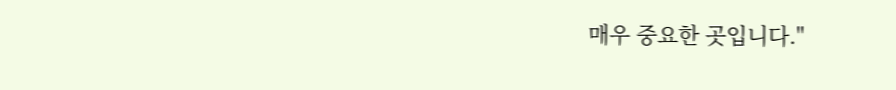매우 중요한 곳입니다."